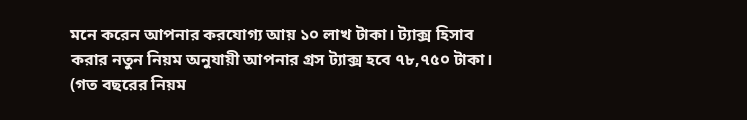মনে করেন আপনার করযোগ্য আয় ১০ লাখ টাকা। ট্যাক্স হিসাব করার নতুন নিয়ম অনুযায়ী আপনার গ্রস ট্যাক্স হবে ৭৮,৭৫০ টাকা। (গত বছরের নিয়ম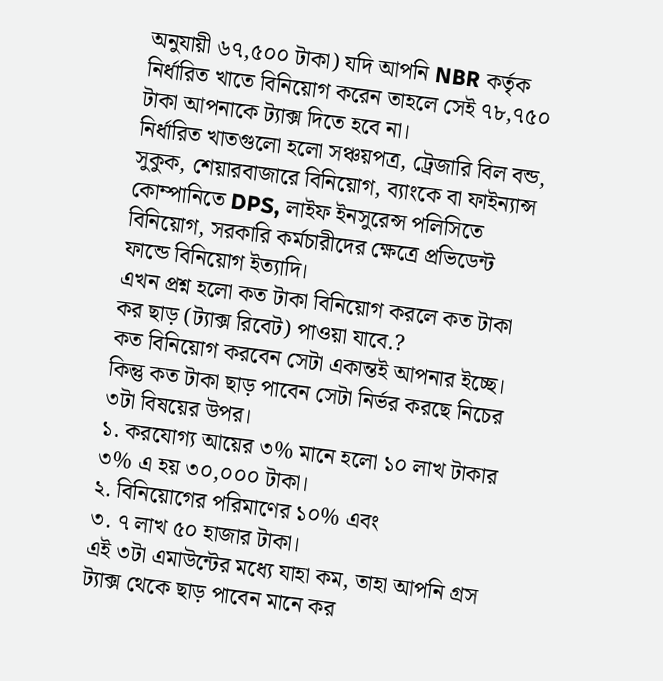অনুযায়ী ৬৭,৫০০ টাকা) যদি আপনি NBR কর্তৃক নির্ধারিত খাতে বিনিয়োগ করেন তাহলে সেই ৭৮,৭৫০ টাকা আপনাকে ট্যাক্স দিতে হবে না।
নির্ধারিত খাতগুলো হলো সঞ্চয়পত্র, ট্রেজারি বিল বন্ড, সুকুক, শেয়ারবাজারে বিনিয়োগ, ব্যাংকে বা ফাইন্যান্স কোম্পানিতে DPS, লাইফ ইনসুরেন্স পলিসিতে বিনিয়োগ, সরকারি কর্মচারীদের ক্ষেত্রে প্রভিডেন্ট ফান্ডে বিনিয়োগ ইত্যাদি।
এখন প্রশ্ন হলো কত টাকা বিনিয়োগ করলে কত টাকা কর ছাড় (ট্যাক্স রিবেট) পাওয়া যাবে.?
কত বিনিয়োগ করবেন সেটা একান্তই আপনার ইচ্ছে।
কিন্তু কত টাকা ছাড় পাবেন সেটা নির্ভর করছে নিচের ৩টা বিষয়ের উপর।
১. করযোগ্য আয়ের ৩% মানে হলো ১০ লাখ টাকার ৩% এ হয় ৩০,০০০ টাকা।
২. বিনিয়োগের পরিমাণের ১০% এবং
৩. ৭ লাখ ৫০ হাজার টাকা।
এই ৩টা এমাউন্টের মধ্যে যাহা কম, তাহা আপনি গ্রস ট্যাক্স থেকে ছাড় পাবেন মানে কর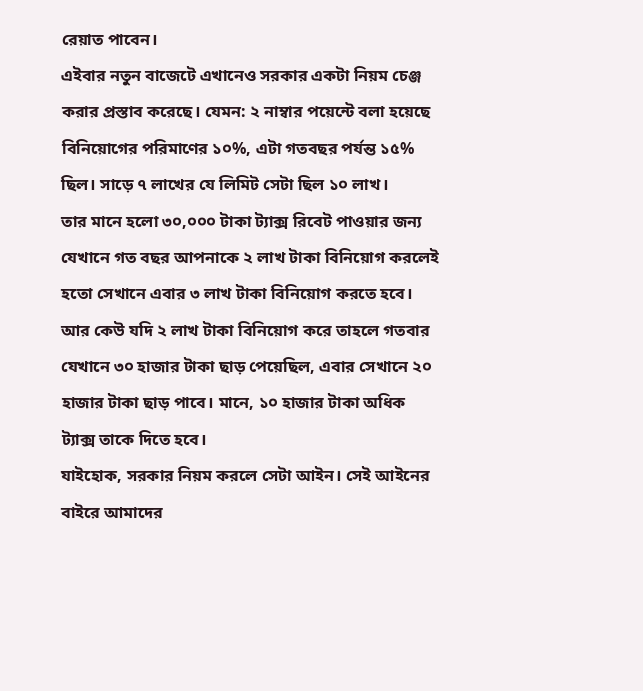রেয়াত পাবেন।
এইবার নতুন বাজেটে এখানেও সরকার একটা নিয়ম চেঞ্জ করার প্রস্তাব করেছে। যেমন: ২ নাম্বার পয়েন্টে বলা হয়েছে বিনিয়োগের পরিমাণের ১০%, এটা গতবছর পর্যন্ত ১৫% ছিল। সাড়ে ৭ লাখের যে লিমিট সেটা ছিল ১০ লাখ।
তার মানে হলো ৩০,০০০ টাকা ট্যাক্স রিবেট পাওয়ার জন্য যেখানে গত বছর আপনাকে ২ লাখ টাকা বিনিয়োগ করলেই হতো সেখানে এবার ৩ লাখ টাকা বিনিয়োগ করতে হবে।
আর কেউ যদি ২ লাখ টাকা বিনিয়োগ করে তাহলে গতবার যেখানে ৩০ হাজার টাকা ছাড় পেয়েছিল, এবার সেখানে ২০ হাজার টাকা ছাড় পাবে। মানে, ১০ হাজার টাকা অধিক ট্যাক্স তাকে দিতে হবে।
যাইহোক, সরকার নিয়ম করলে সেটা আইন। সেই আইনের বাইরে আমাদের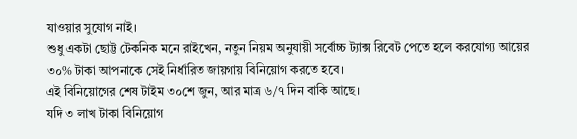যাওয়ার সুযোগ নাই।
শুধু একটা ছোট্ট টেকনিক মনে রাইখেন, নতুন নিয়ম অনুযায়ী সর্বোচ্চ ট্যাক্স রিবেট পেতে হলে করযোগ্য আয়ের ৩০% টাকা আপনাকে সেই নির্ধারিত জায়গায় বিনিয়োগ করতে হবে।
এই বিনিয়োগের শেষ টাইম ৩০শে জুন, আর মাত্র ৬/৭ দিন বাকি আছে।
যদি ৩ লাখ টাকা বিনিয়োগ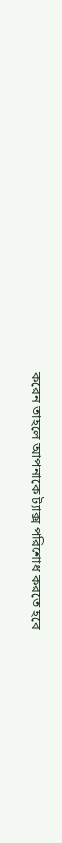করেন তাহলে আপনাকে ট্যাক্স পরিশোধ করতে হবে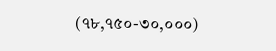(৭৮,৭৫০-৩০,০০০)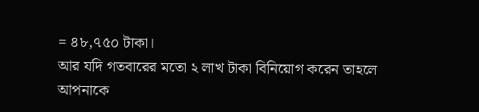= ৪৮,৭৫০ টাকা।
আর যদি গতবারের মতো ২ লাখ টাকা বিনিয়োগ করেন তাহলে আপনাকে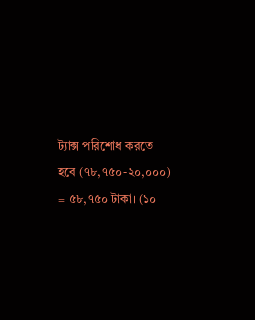ট্যাক্স পরিশোধ করতে হবে (৭৮,৭৫০-২০,০০০) = ৫৮,৭৫০ টাকা। (১০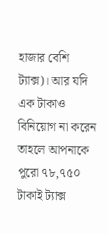হাজার বেশি ট্যাক্স)। আর যদি এক টাকাও বিনিয়োগ না করেন তাহলে আপনাকে পুরো ৭৮,৭৫০ টাকাই ট্যাক্স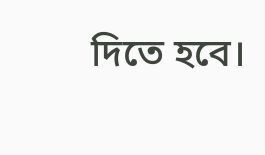দিতে হবে।